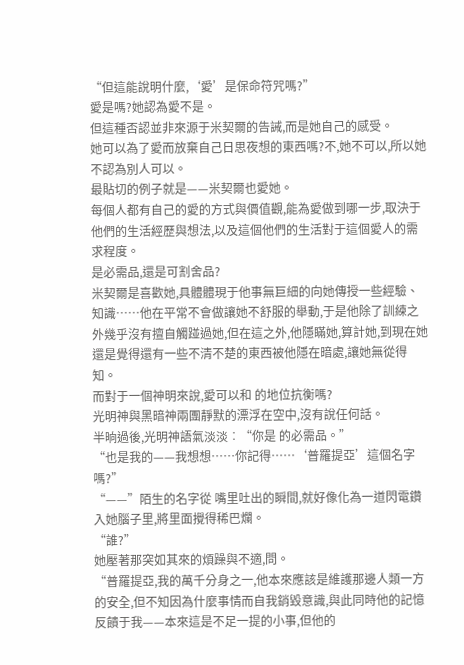“但這能說明什麼,‘愛’是保命符咒嗎?”
愛是嗎?她認為愛不是。
但這種否認並非來源于米契爾的告誡,而是她自己的感受。
她可以為了愛而放棄自己日思夜想的東西嗎?不,她不可以,所以她不認為別人可以。
最貼切的例子就是——米契爾也愛她。
每個人都有自己的愛的方式與價值觀,能為愛做到哪一步,取決于他們的生活經歷與想法,以及這個他們的生活對于這個愛人的需求程度。
是必需品,還是可割舍品?
米契爾是喜歡她,具體體現于他事無巨細的向她傳授一些經驗、知識……他在平常不會做讓她不舒服的舉動,于是他除了訓練之外幾乎沒有擅自觸踫過她,但在這之外,他隱瞞她,算計她,到現在她還是覺得還有一些不清不楚的東西被他隱在暗處,讓她無從得知。
而對于一個神明來說,愛可以和 的地位抗衡嗎?
光明神與黑暗神兩團靜默的漂浮在空中,沒有說任何話。
半晌過後,光明神語氣淡淡︰“你是 的必需品。”
“也是我的——我想想……你記得……‘普羅提亞’這個名字嗎?”
“——”陌生的名字從 嘴里吐出的瞬間,就好像化為一道閃電鑽入她腦子里,將里面攪得稀巴爛。
“誰?”
她壓著那突如其來的煩躁與不適,問。
“普羅提亞,我的萬千分身之一,他本來應該是維護那邊人類一方的安全,但不知因為什麼事情而自我銷毀意識,與此同時他的記憶反饋于我——本來這是不足一提的小事,但他的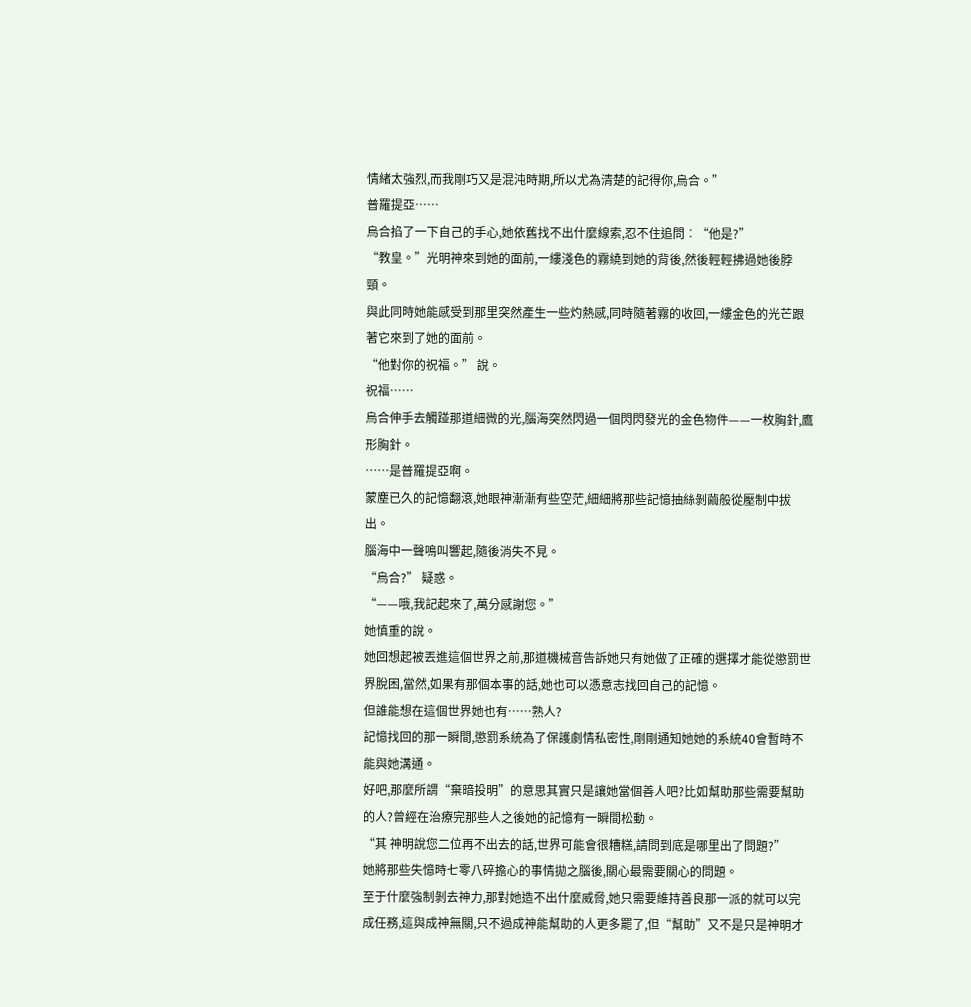情緒太強烈,而我剛巧又是混沌時期,所以尤為清楚的記得你,烏合。”
普羅提亞……
烏合掐了一下自己的手心,她依舊找不出什麼線索,忍不住追問︰“他是?”
“教皇。”光明神來到她的面前,一縷淺色的霧繞到她的背後,然後輕輕拂過她後脖頸。
與此同時她能感受到那里突然產生一些灼熱感,同時隨著霧的收回,一縷金色的光芒跟著它來到了她的面前。
“他對你的祝福。” 說。
祝福……
烏合伸手去觸踫那道細微的光,腦海突然閃過一個閃閃發光的金色物件——一枚胸針,鷹形胸針。
……是普羅提亞啊。
蒙塵已久的記憶翻滾,她眼神漸漸有些空茫,細細將那些記憶抽絲剝繭般從壓制中拔出。
腦海中一聲鳴叫響起,隨後消失不見。
“烏合?” 疑惑。
“——哦,我記起來了,萬分感謝您。”
她慎重的說。
她回想起被丟進這個世界之前,那道機械音告訴她只有她做了正確的選擇才能從懲罰世界脫困,當然,如果有那個本事的話,她也可以憑意志找回自己的記憶。
但誰能想在這個世界她也有……熟人?
記憶找回的那一瞬間,懲罰系統為了保護劇情私密性,剛剛通知她她的系統40會暫時不能與她溝通。
好吧,那麼所謂“棄暗投明”的意思其實只是讓她當個善人吧?比如幫助那些需要幫助的人?曾經在治療完那些人之後她的記憶有一瞬間松動。
“其 神明說您二位再不出去的話,世界可能會很糟糕,請問到底是哪里出了問題?”
她將那些失憶時七零八碎擔心的事情拋之腦後,關心最需要關心的問題。
至于什麼強制剝去神力,那對她造不出什麼威脅,她只需要維持善良那一派的就可以完成任務,這與成神無關,只不過成神能幫助的人更多罷了,但“幫助”又不是只是神明才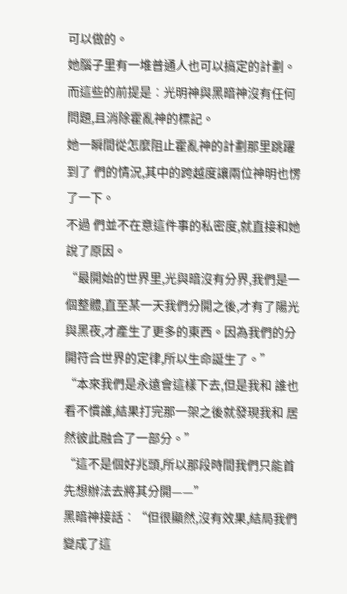可以做的。
她腦子里有一堆普通人也可以搞定的計劃。
而這些的前提是︰光明神與黑暗神沒有任何問題,且消除霍亂神的標記。
她一瞬間從怎麼阻止霍亂神的計劃那里跳躍到了 們的情況,其中的跨越度讓兩位神明也愣了一下。
不過 們並不在意這件事的私密度,就直接和她說了原因。
“最開始的世界里,光與暗沒有分界,我們是一個整體,直至某一天我們分開之後,才有了陽光與黑夜,才產生了更多的東西。因為我們的分開符合世界的定律,所以生命誕生了。”
“本來我們是永遠會這樣下去,但是我和 誰也看不慣誰,結果打完那一架之後就發現我和 居然彼此融合了一部分。”
“這不是個好兆頭,所以那段時間我們只能首先想辦法去將其分開——”
黑暗神接話︰“但很顯然,沒有效果,結局我們變成了這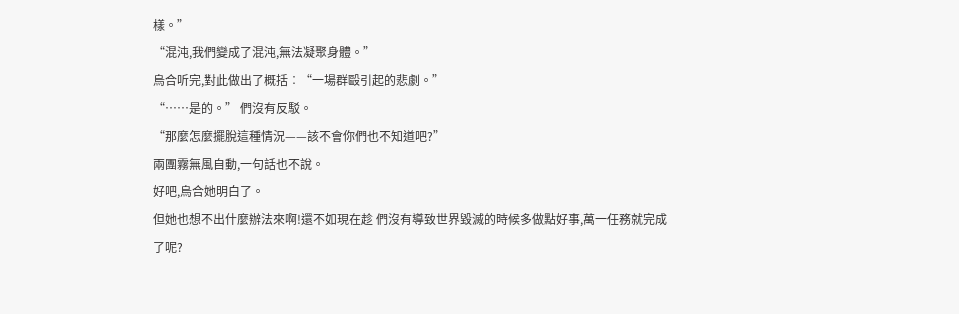樣。”
“混沌,我們變成了混沌,無法凝聚身體。”
烏合听完,對此做出了概括︰“一場群毆引起的悲劇。”
“……是的。” 們沒有反駁。
“那麼怎麼擺脫這種情況——該不會你們也不知道吧?”
兩團霧無風自動,一句話也不說。
好吧,烏合她明白了。
但她也想不出什麼辦法來啊!還不如現在趁 們沒有導致世界毀滅的時候多做點好事,萬一任務就完成了呢?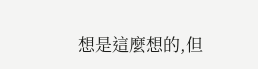想是這麼想的,但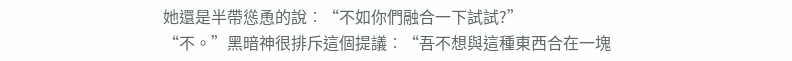她還是半帶慫恿的說︰“不如你們融合一下試試?”
“不。”黑暗神很排斥這個提議︰“吾不想與這種東西合在一塊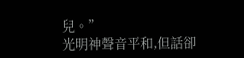兒。”
光明神聲音平和,但話卻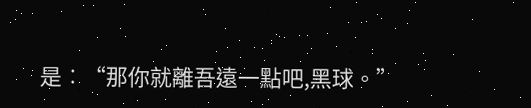是︰“那你就離吾遠一點吧,黑球。”